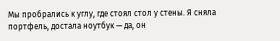Мы пробрались к углу, где стоял стол у стены. Я сняла портфель, достала ноутбук — да, он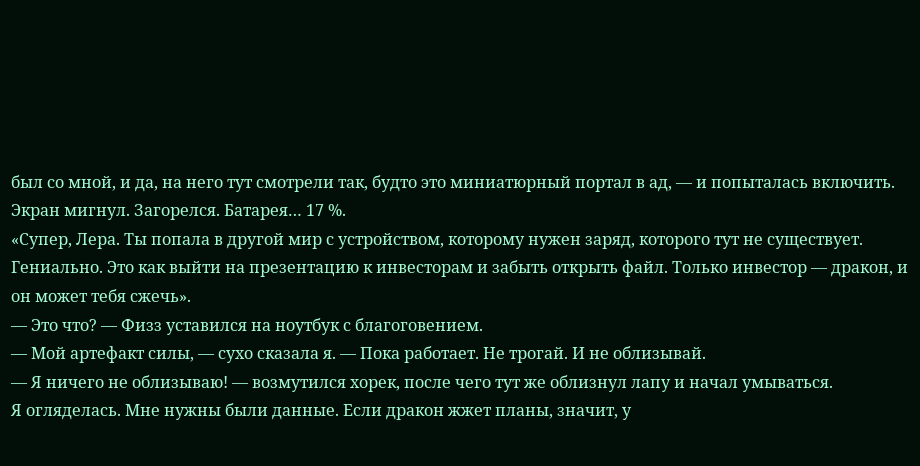был со мной, и да, на него тут смотрели так, будто это миниатюрный портал в ад, — и попыталась включить.
Экран мигнул. Загорелся. Батарея… 17 %.
«Супер, Лера. Ты попала в другой мир с устройством, которому нужен заряд, которого тут не существует. Гениально. Это как выйти на презентацию к инвесторам и забыть открыть файл. Только инвестор — дракон, и он может тебя сжечь».
— Это что? — Физз уставился на ноутбук с благоговением.
— Мой артефакт силы, — сухо сказала я. — Пока работает. Не трогай. И не облизывай.
— Я ничего не облизываю! — возмутился хорек, после чего тут же облизнул лапу и начал умываться.
Я огляделась. Мне нужны были данные. Если дракон жжет планы, значит, у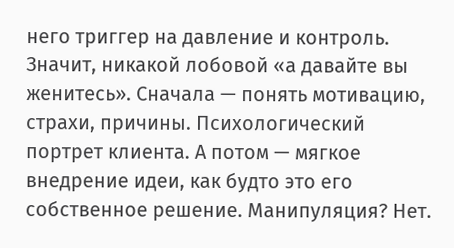него триггер на давление и контроль. Значит, никакой лобовой «а давайте вы женитесь». Сначала — понять мотивацию, страхи, причины. Психологический портрет клиента. А потом — мягкое внедрение идеи, как будто это его собственное решение. Манипуляция? Нет.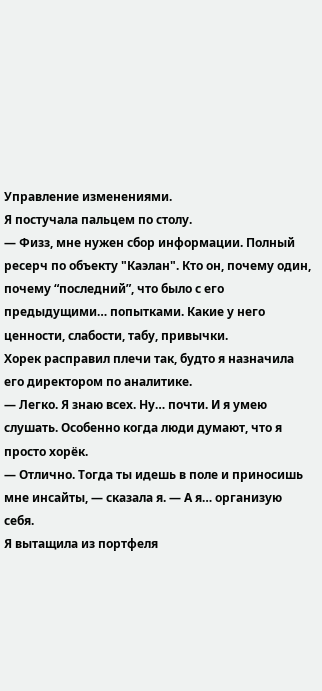Управление изменениями.
Я постучала пальцем по столу.
— Физз, мне нужен сбор информации. Полный ресерч по объекту "Каэлан". Кто он, почему один, почему “последний”, что было с его предыдущими… попытками. Какие у него ценности, слабости, табу, привычки.
Хорек расправил плечи так, будто я назначила его директором по аналитике.
— Легко. Я знаю всех. Ну… почти. И я умею слушать. Особенно когда люди думают, что я просто хорёк.
— Отлично. Тогда ты идешь в поле и приносишь мне инсайты, — сказала я. — А я… организую себя.
Я вытащила из портфеля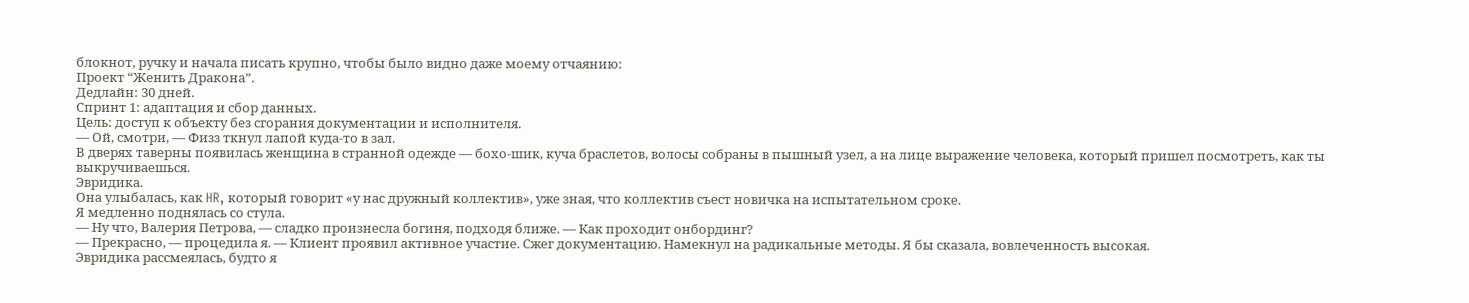блокнот, ручку и начала писать крупно, чтобы было видно даже моему отчаянию:
Проект “Женить Дракона”.
Дедлайн: 30 дней.
Спринт 1: адаптация и сбор данных.
Цель: доступ к объекту без сгорания документации и исполнителя.
— Ой, смотри, — Физз ткнул лапой куда-то в зал.
В дверях таверны появилась женщина в странной одежде — бохо-шик, куча браслетов, волосы собраны в пышный узел, а на лице выражение человека, который пришел посмотреть, как ты выкручиваешься.
Эвридика.
Она улыбалась, как HR, который говорит «у нас дружный коллектив», уже зная, что коллектив съест новичка на испытательном сроке.
Я медленно поднялась со стула.
— Ну что, Валерия Петрова, — сладко произнесла богиня, подходя ближе. — Как проходит онбординг?
— Прекрасно, — процедила я. — Клиент проявил активное участие. Сжег документацию. Намекнул на радикальные методы. Я бы сказала, вовлеченность высокая.
Эвридика рассмеялась, будто я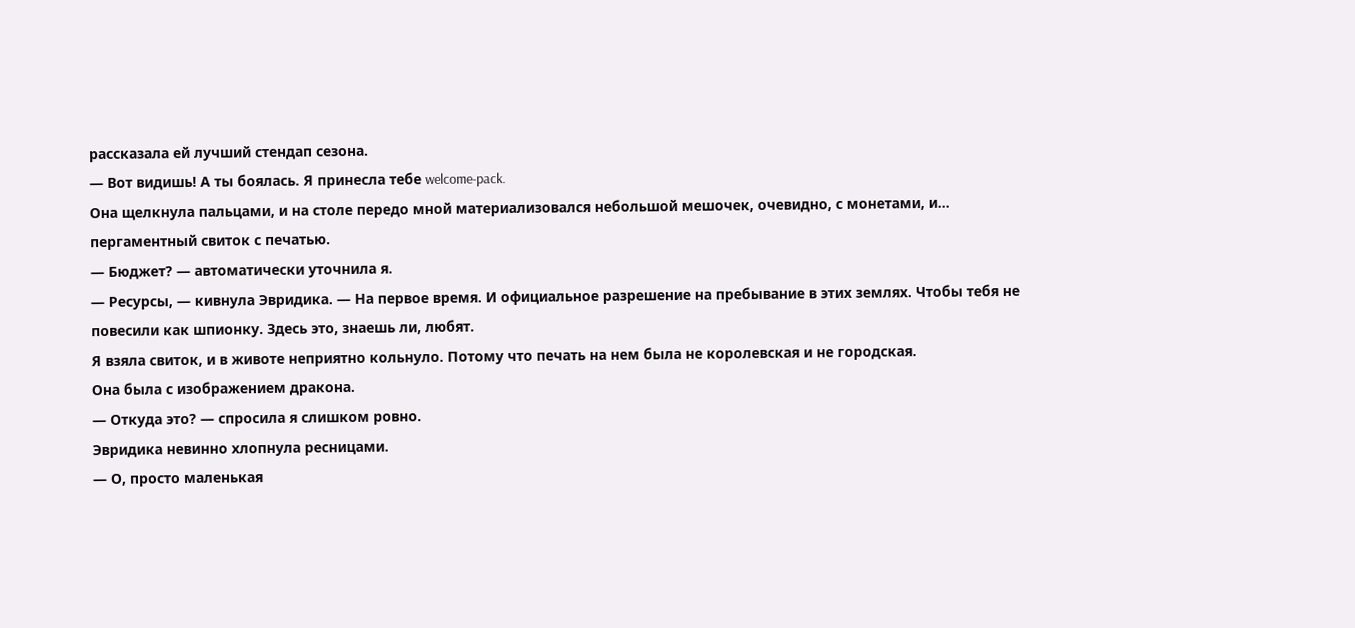рассказала ей лучший стендап сезона.
— Вот видишь! А ты боялась. Я принесла тебе welcome-pack.
Она щелкнула пальцами, и на столе передо мной материализовался небольшой мешочек, очевидно, с монетами, и… пергаментный свиток с печатью.
— Бюджет? — автоматически уточнила я.
— Ресурсы, — кивнула Эвридика. — На первое время. И официальное разрешение на пребывание в этих землях. Чтобы тебя не повесили как шпионку. Здесь это, знаешь ли, любят.
Я взяла свиток, и в животе неприятно кольнуло. Потому что печать на нем была не королевская и не городская.
Она была с изображением дракона.
— Откуда это? — спросила я слишком ровно.
Эвридика невинно хлопнула ресницами.
— О, просто маленькая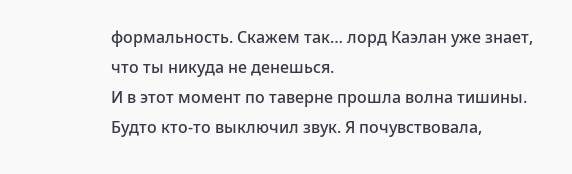формальность. Скажем так… лорд Каэлан уже знает, что ты никуда не денешься.
И в этот момент по таверне прошла волна тишины. Будто кто-то выключил звук. Я почувствовала,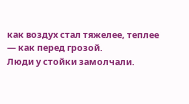как воздух стал тяжелее, теплее — как перед грозой.
Люди у стойки замолчали.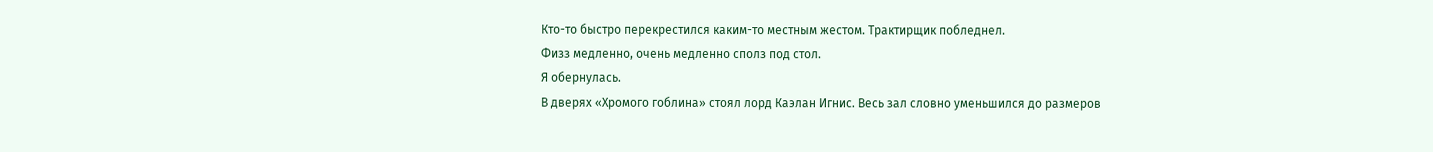Кто-то быстро перекрестился каким-то местным жестом. Трактирщик побледнел.
Физз медленно, очень медленно сполз под стол.
Я обернулась.
В дверях «Хромого гоблина» стоял лорд Каэлан Игнис. Весь зал словно уменьшился до размеров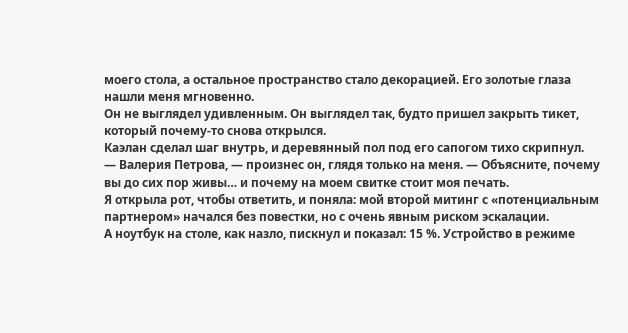моего стола, а остальное пространство стало декорацией. Его золотые глаза нашли меня мгновенно.
Он не выглядел удивленным. Он выглядел так, будто пришел закрыть тикет, который почему-то снова открылся.
Каэлан сделал шаг внутрь, и деревянный пол под его сапогом тихо скрипнул.
— Валерия Петрова, — произнес он, глядя только на меня. — Объясните, почему вы до сих пор живы… и почему на моем свитке стоит моя печать.
Я открыла рот, чтобы ответить, и поняла: мой второй митинг с «потенциальным партнером» начался без повестки, но с очень явным риском эскалации.
А ноутбук на столе, как назло, пискнул и показал: 15 %. Устройство в режиме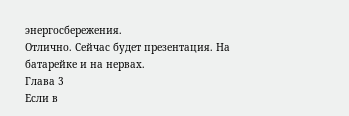энергосбережения.
Отлично. Сейчас будет презентация. На батарейке и на нервах.
Глава 3
Если в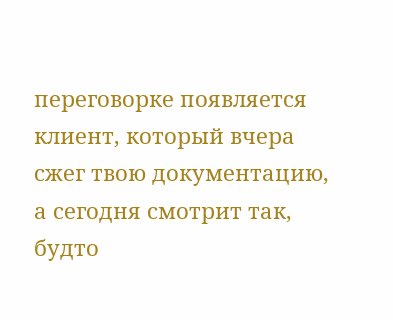переговорке появляется клиент, который вчера сжег твою документацию, а сегодня смотрит так, будто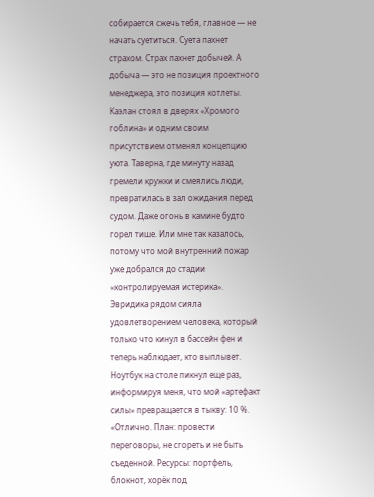собирается сжечь тебя, главное — не начать суетиться. Суета пахнет страхом. Страх пахнет добычей. А добыча — это не позиция проектного менеджера, это позиция котлеты.
Каэлан стоял в дверях «Хромого гоблина» и одним своим присутствием отменял концепцию уюта. Таверна, где минуту назад гремели кружки и смеялись люди, превратилась в зал ожидания перед судом. Даже огонь в камине будто горел тише. Или мне так казалось, потому что мой внутренний пожар уже добрался до стадии «контролируемая истерика».
Эвридика рядом сияла удовлетворением человека, который только что кинул в бассейн фен и теперь наблюдает, кто выплывет.
Ноутбук на столе пикнул еще раз, информируя меня, что мой «артефакт силы» превращается в тыкву: 10 %.
«Отлично. План: провести переговоры, не сгореть и не быть съеденной. Ресурсы: портфель, блокнот, хорёк под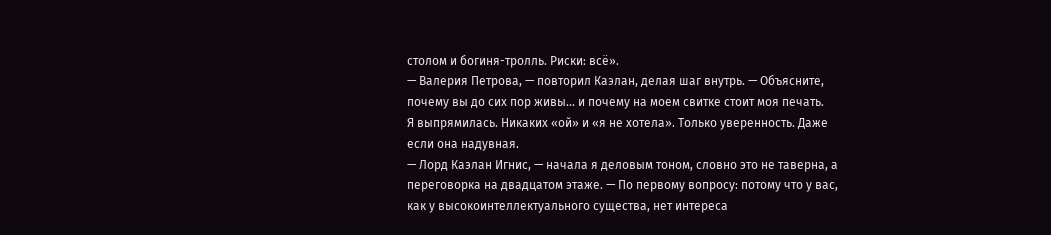столом и богиня-тролль. Риски: всё».
— Валерия Петрова, — повторил Каэлан, делая шаг внутрь. — Объясните, почему вы до сих пор живы… и почему на моем свитке стоит моя печать.
Я выпрямилась. Никаких «ой» и «я не хотела». Только уверенность. Даже если она надувная.
— Лорд Каэлан Игнис, — начала я деловым тоном, словно это не таверна, а переговорка на двадцатом этаже. — По первому вопросу: потому что у вас, как у высокоинтеллектуального существа, нет интереса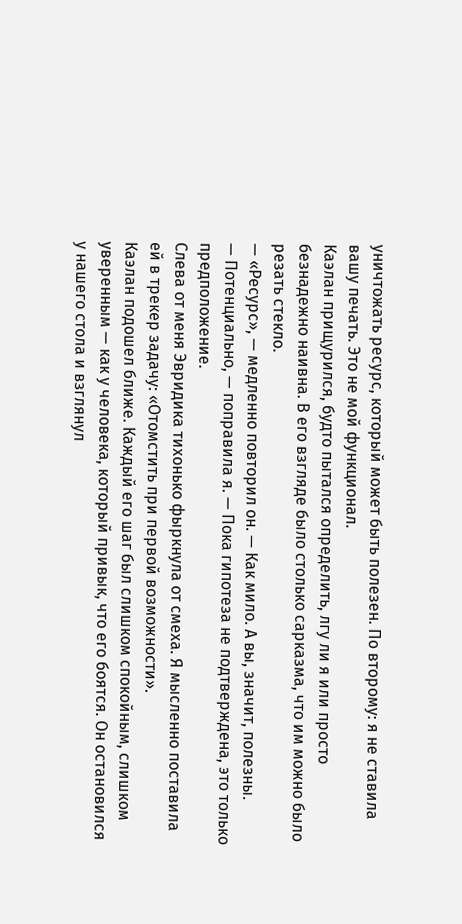уничтожать ресурс, который может быть полезен. По второму: я не ставила вашу печать. Это не мой функционал.
Каэлан прищурился, будто пытался определить, лгу ли я или просто безнадежно наивна. В его взгляде было столько сарказма, что им можно было резать стекло.
— «Ресурс», — медленно повторил он. — Как мило. А вы, значит, полезны.
— Потенциально, — поправила я. — Пока гипотеза не подтверждена, это только предположение.
Слева от меня Эвридика тихонько фыркнула от смеха. Я мысленно поставила ей в трекер задачу: «Отомстить при первой возможности».
Каэлан подошел ближе. Каждый его шаг был слишком спокойным, слишком уверенным — как у человека, который привык, что его боятся. Он остановился у нашего стола и взглянул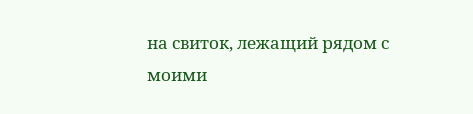на свиток, лежащий рядом с моими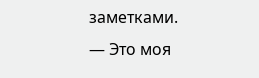заметками.
— Это моя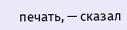печать, — сказал